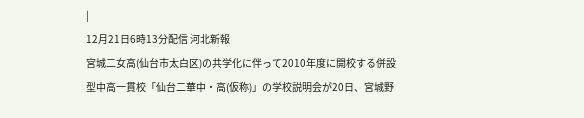|
12月21日6時13分配信 河北新報
宮城二女高(仙台市太白区)の共学化に伴って2010年度に開校する併設型中高一貫校「仙台二華中・高(仮称)」の学校説明会が20日、宮城野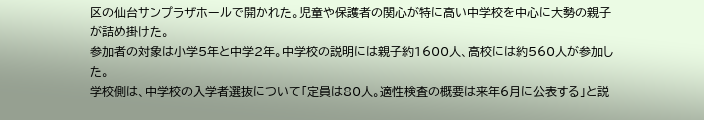区の仙台サンプラザホールで開かれた。児童や保護者の関心が特に高い中学校を中心に大勢の親子が詰め掛けた。
参加者の対象は小学5年と中学2年。中学校の説明には親子約1600人、高校には約560人が参加した。
学校側は、中学校の入学者選抜について「定員は80人。適性検査の概要は来年6月に公表する」と説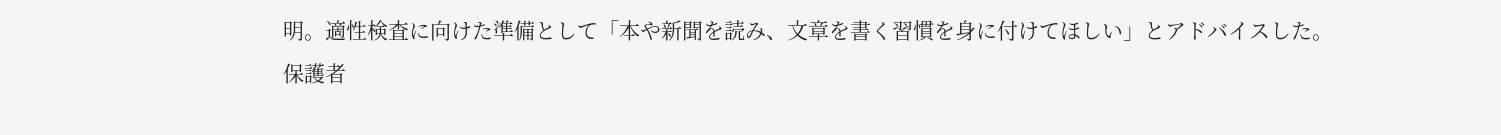明。適性検査に向けた準備として「本や新聞を読み、文章を書く習慣を身に付けてほしい」とアドバイスした。
保護者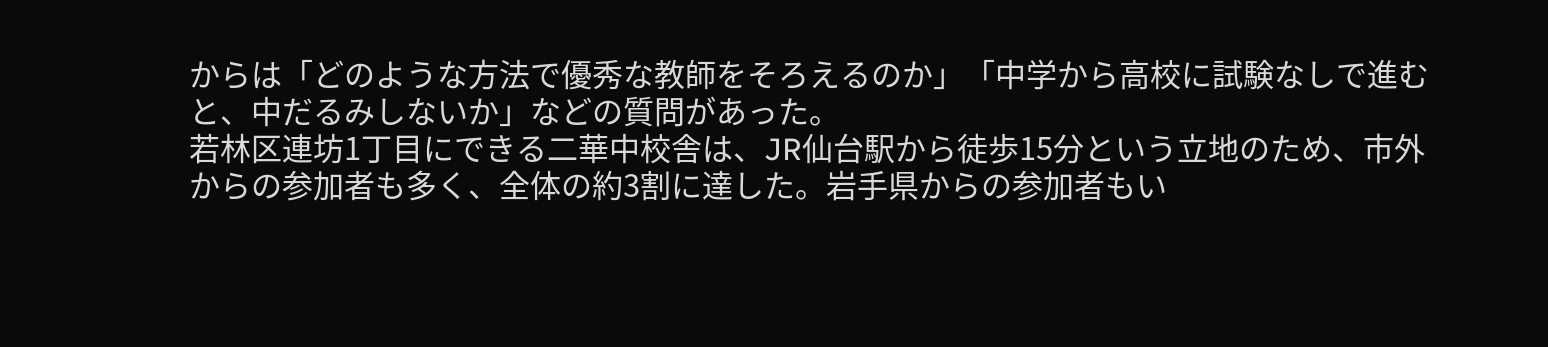からは「どのような方法で優秀な教師をそろえるのか」「中学から高校に試験なしで進むと、中だるみしないか」などの質問があった。
若林区連坊1丁目にできる二華中校舎は、JR仙台駅から徒歩15分という立地のため、市外からの参加者も多く、全体の約3割に達した。岩手県からの参加者もい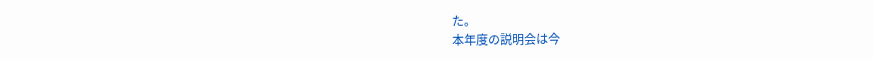た。
本年度の説明会は今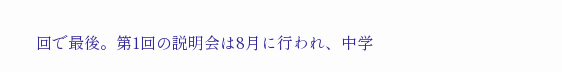回で最後。第1回の説明会は8月に行われ、中学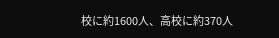校に約1600人、高校に約370人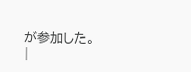が参加した。
|